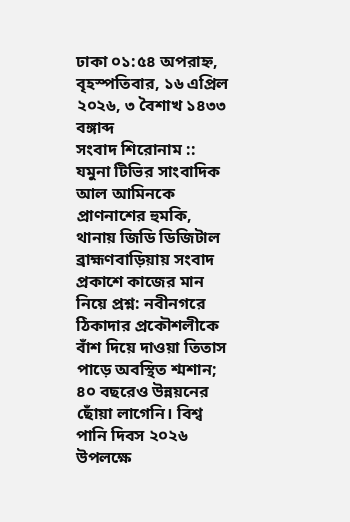ঢাকা ০১:৫৪ অপরাহ্ন, বৃহস্পতিবার, ১৬ এপ্রিল ২০২৬, ৩ বৈশাখ ১৪৩৩ বঙ্গাব্দ
সংবাদ শিরোনাম ::
যমুনা টিভির সাংবাদিক আল আমিনকে প্রাণনাশের হুমকি, থানায় জিডি ডিজিটাল ব্রাহ্মণবাড়িয়ায় সংবাদ প্রকাশে কাজের মান নিয়ে প্রশ্ন: নবীনগরে ঠিকাদার প্রকৌশলীকে বাঁশ দিয়ে দাওয়া তিতাস পাড়ে অবস্থিত শ্মশান; ৪০ বছরেও উন্নয়নের ছোঁয়া লাগেনি। বিশ্ব পানি দিবস ২০২৬ উপলক্ষে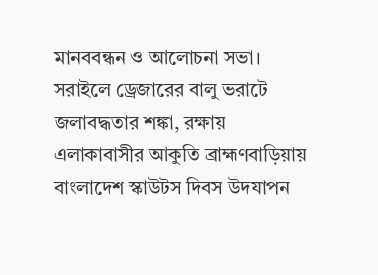মানববন্ধন ও আলোচনা সভা। সরাইলে ড্রেজারের বালু ভরাটে জলাবদ্ধতার শঙ্কা, রক্ষায় এলাকাবাসীর আকুতি ব্রাহ্মণবাড়িয়ায় বাংলাদেশ স্কাউটস দিবস উদযাপন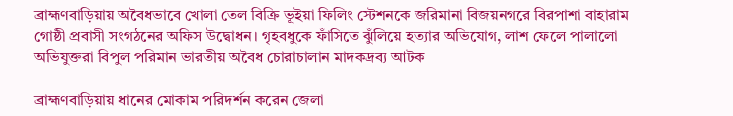ব্রাহ্মণবাড়িয়ায় অবৈধভাবে খোলা তেল বিক্রি ভূইয়া ফিলিং স্টেশনকে জরিমানা বিজয়নগরে বিরপাশা বাহারাম গোষ্ঠী প্রবাসী সংগঠনের অফিস উদ্বোধন। গৃহবধুকে ফাঁসিতে ঝুঁলিয়ে হত্যার অভিযোগ, লাশ ফেলে পালালো অভিযুক্তরা বিপুল পরিমান ভারতীয় অবৈধ চোরাচালান মাদকদ্রব্য আটক

ব্রাহ্মণবাড়িয়ায় ধানের মোকাম পরিদর্শন করেন জেলা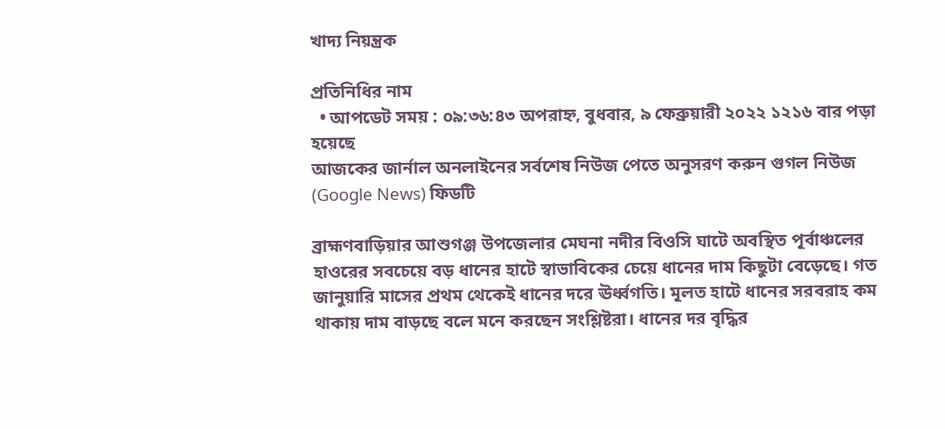খাদ্য নিয়ন্ত্রক

প্রতিনিধির নাম
  • আপডেট সময় : ০৯:৩৬:৪৩ অপরাহ্ন, বুধবার, ৯ ফেব্রুয়ারী ২০২২ ১২১৬ বার পড়া হয়েছে
আজকের জার্নাল অনলাইনের সর্বশেষ নিউজ পেতে অনুসরণ করুন গুগল নিউজ (Google News) ফিডটি

ব্রাহ্মণবাড়িয়ার আশুগঞ্জ উপজেলার মেঘনা নদীর বিওসি ঘাটে অবস্থিত পূর্বাঞ্চলের হাওরের সবচেয়ে বড় ধানের হাটে স্বাভাবিকের চেয়ে ধানের দাম কিছুটা বেড়েছে। গত জানুয়ারি মাসের প্রথম থেকেই ধানের দরে ঊর্ধ্বগতি। মূলত হাটে ধানের সরবরাহ কম থাকায় দাম বাড়ছে বলে মনে করছেন সংশ্লিষ্টরা। ধানের দর বৃদ্ধির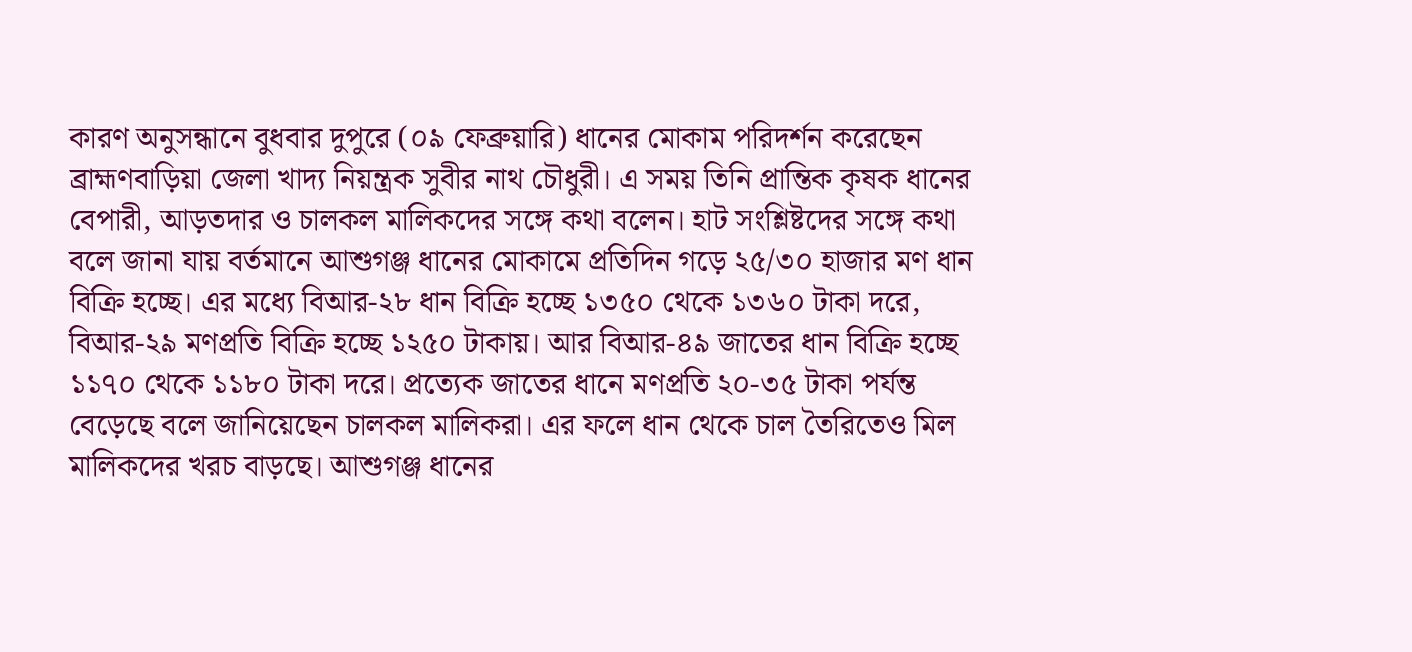কারণ অনুসন্ধানে বুধবার দুপুরে (০৯ ফেব্রুয়ারি) ধানের মোকাম পরিদর্শন করেছেন ব্রাহ্মণবাড়িয়া জেলা খাদ্য নিয়ন্ত্রক সুবীর নাথ চৌধুরী। এ সময় তিনি প্রান্তিক কৃষক ধানের বেপারী, আড়তদার ও চালকল মালিকদের সঙ্গে কথা বলেন। হাট সংশ্লিষ্টদের সঙ্গে কথা বলে জানা যায় বর্তমানে আশুগঞ্জ ধানের মোকামে প্রতিদিন গড়ে ২৫/৩০ হাজার মণ ধান বিক্রি হচ্ছে। এর মধ্যে বিআর-২৮ ধান বিক্রি হচ্ছে ১৩৫০ থেকে ১৩৬০ টাকা দরে, বিআর-২৯ মণপ্রতি বিক্রি হচ্ছে ১২৫০ টাকায়। আর বিআর-৪৯ জাতের ধান বিক্রি হচ্ছে ১১৭০ থেকে ১১৮০ টাকা দরে। প্রত্যেক জাতের ধানে মণপ্রতি ২০-৩৫ টাকা পর্যন্ত বেড়েছে বলে জানিয়েছেন চালকল মালিকরা। এর ফলে ধান থেকে চাল তৈরিতেও মিল মালিকদের খরচ বাড়ছে। আশুগঞ্জ ধানের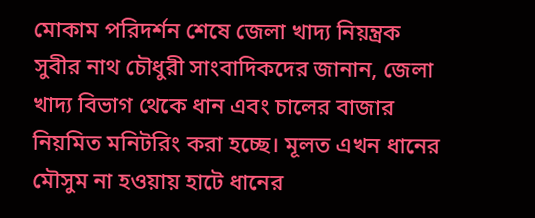মোকাম পরিদর্শন শেষে জেলা খাদ্য নিয়ন্ত্রক সুবীর নাথ চৌধুরী সাংবাদিকদের জানান, জেলা খাদ্য বিভাগ থেকে ধান এবং চালের বাজার নিয়মিত মনিটরিং করা হচ্ছে। মূলত এখন ধানের মৌসুম না হওয়ায় হাটে ধানের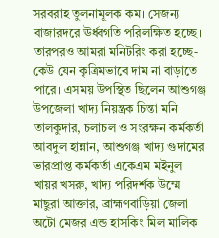সরবরাহ তুলনামূলক কম। সেজন্য বাজারদরে ঊর্ধ্বগতি পরিলক্ষিত হচ্ছে। তারপরও আমরা মনিটরিং করা হচ্ছে- কেউ যেন কৃত্রিমভাবে দাম না বাড়াতে পারে। এসময় উপস্থিত ছিলেন আশুগঞ্জ উপজেলা খাদ্য নিয়ন্ত্রক চিন্তা মনি তালকুদার, চলাচল ও সংরক্ষন কর্মকর্তা আবদুল হান্নান, আশুগঞ্জ খাদ্য গুদামের ভারপ্রাপ্ত কর্মকর্তা একেএম মইনুল খায়র খসরু, খাদ্য পরিদর্শক উম্মে মাছুরা আক্তার, ব্রাহ্মণবাড়িয়া জেলা অটো মেজর এন্ড হাসকিং মিল মালিক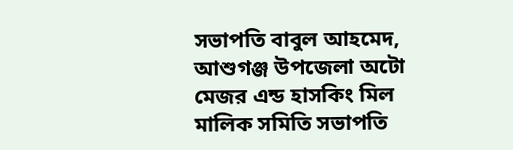সভাপতি বাবুল আহমেদ, আশুগঞ্জ উপজেলা অটো মেজর এন্ড হাসকিং মিল মালিক সমিতি সভাপতি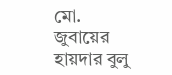মো. জুবায়ের হায়দার বুলু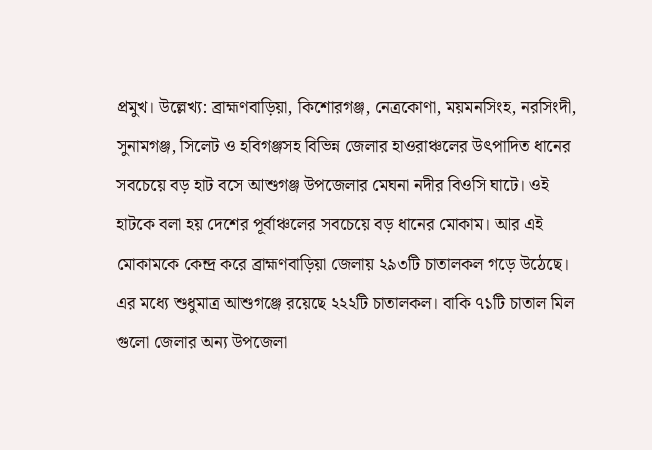প্রমুখ। উল্লেখ্য: ব্রাহ্মণবাড়িয়া, কিশোরগঞ্জ, নেত্রকোণা, ময়মনসিংহ, নরসিংদী, সুনামগঞ্জ, সিলেট ও হবিগঞ্জসহ বিভিন্ন জেলার হাওরাঞ্চলের উৎপাদিত ধানের সবচেয়ে বড় হাট বসে আশুগঞ্জ উপজেলার মেঘনা নদীর বিওসি ঘাটে। ওই হাটকে বলা হয় দেশের পূর্বাঞ্চলের সবচেয়ে বড় ধানের মোকাম। আর এই মোকামকে কেন্দ্র করে ব্রাহ্মণবাড়িয়া জেলায় ২৯৩টি চাতালকল গড়ে উঠেছে। এর মধ্যে শুধুমাত্র আশুগঞ্জে রয়েছে ২২২টি চাতালকল। বাকি ৭১টি চাতাল মিল গুলো জেলার অন্য উপজেলা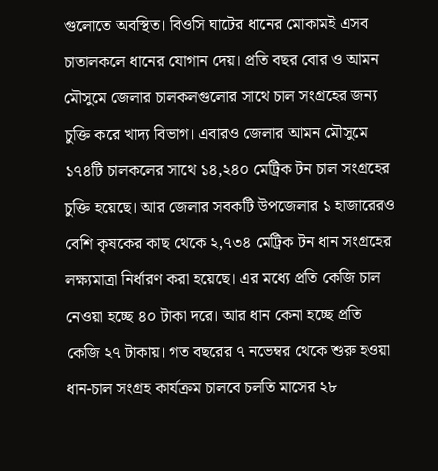গুলোতে অবস্থিত। বিওসি ঘাটের ধানের মোকামই এসব চাতালকলে ধানের যোগান দেয়। প্রতি বছর বোর ও আমন মৌসুমে জেলার চালকলগুলোর সাথে চাল সংগ্রহের জন্য চুক্তি করে খাদ্য বিভাগ। এবারও জেলার আমন মৌসুমে ১৭৪টি চালকলের সাথে ১৪,২৪০ মেট্রিক টন চাল সংগ্রহের চুক্তি হয়েছে। আর জেলার সবকটি উপজেলার ১ হাজারেরও বেশি কৃষকের কাছ থেকে ২,৭৩৪ মেট্রিক টন ধান সংগ্রহের লক্ষ্যমাত্রা নির্ধারণ করা হয়েছে। এর মধ্যে প্রতি কেজি চাল নেওয়া হচ্ছে ৪০ টাকা দরে। আর ধান কেনা হচ্ছে প্রতি কেজি ২৭ টাকায়। গত বছরের ৭ নভেম্বর থেকে শুরু হওয়া ধান-চাল সংগ্রহ কার্যক্রম চালবে চলতি মাসের ২৮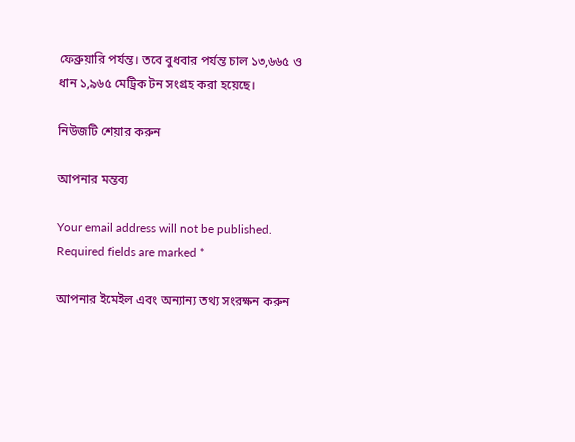ফেব্রুয়ারি পর্যন্ত। তবে বুধবার পর্যন্ত চাল ১৩,৬৬৫ ও ধান ১,৯৬৫ মেট্রিক টন সংগ্রহ করা হয়েছে।

নিউজটি শেয়ার করুন

আপনার মন্তব্য

Your email address will not be published. Required fields are marked *

আপনার ইমেইল এবং অন্যান্য তথ্য সংরক্ষন করুন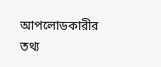আপলোডকারীর তথ্য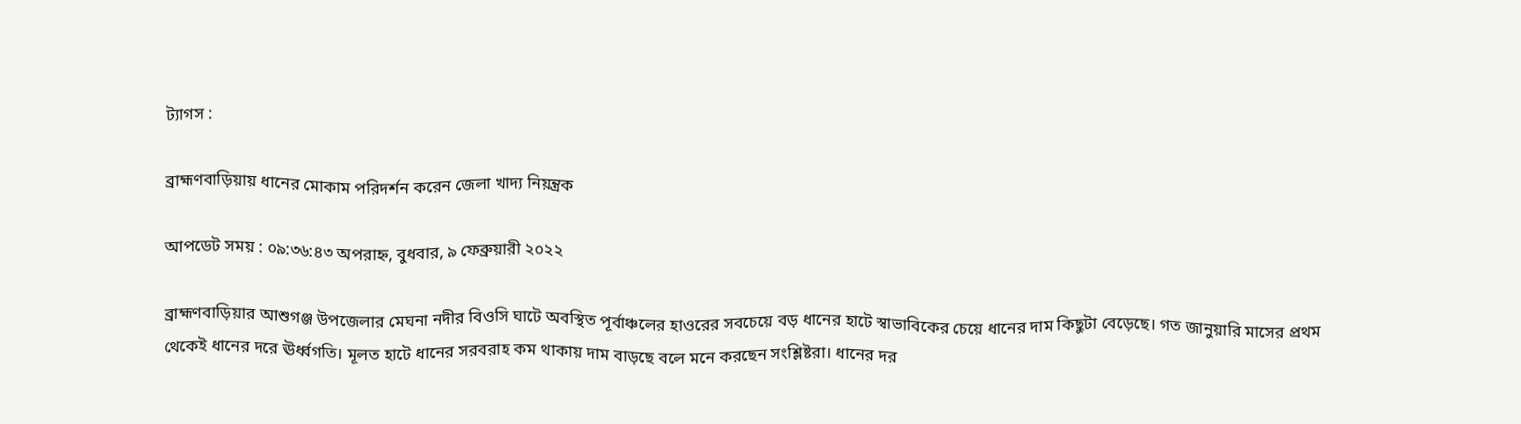ট্যাগস :

ব্রাহ্মণবাড়িয়ায় ধানের মোকাম পরিদর্শন করেন জেলা খাদ্য নিয়ন্ত্রক

আপডেট সময় : ০৯:৩৬:৪৩ অপরাহ্ন, বুধবার, ৯ ফেব্রুয়ারী ২০২২

ব্রাহ্মণবাড়িয়ার আশুগঞ্জ উপজেলার মেঘনা নদীর বিওসি ঘাটে অবস্থিত পূর্বাঞ্চলের হাওরের সবচেয়ে বড় ধানের হাটে স্বাভাবিকের চেয়ে ধানের দাম কিছুটা বেড়েছে। গত জানুয়ারি মাসের প্রথম থেকেই ধানের দরে ঊর্ধ্বগতি। মূলত হাটে ধানের সরবরাহ কম থাকায় দাম বাড়ছে বলে মনে করছেন সংশ্লিষ্টরা। ধানের দর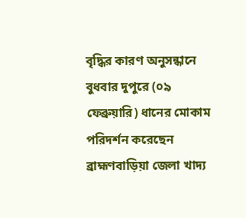বৃদ্ধির কারণ অনুসন্ধানে বুধবার দুপুরে (০৯ ফেব্রুয়ারি) ধানের মোকাম পরিদর্শন করেছেন ব্রাহ্মণবাড়িয়া জেলা খাদ্য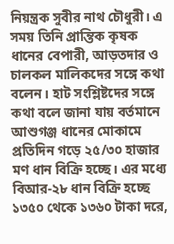নিয়ন্ত্রক সুবীর নাথ চৌধুরী। এ সময় তিনি প্রান্তিক কৃষক ধানের বেপারী, আড়তদার ও চালকল মালিকদের সঙ্গে কথা বলেন। হাট সংশ্লিষ্টদের সঙ্গে কথা বলে জানা যায় বর্তমানে আশুগঞ্জ ধানের মোকামে প্রতিদিন গড়ে ২৫/৩০ হাজার মণ ধান বিক্রি হচ্ছে। এর মধ্যে বিআর-২৮ ধান বিক্রি হচ্ছে ১৩৫০ থেকে ১৩৬০ টাকা দরে,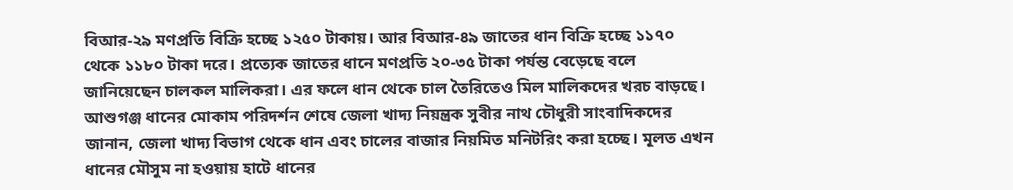বিআর-২৯ মণপ্রতি বিক্রি হচ্ছে ১২৫০ টাকায়। আর বিআর-৪৯ জাতের ধান বিক্রি হচ্ছে ১১৭০ থেকে ১১৮০ টাকা দরে। প্রত্যেক জাতের ধানে মণপ্রতি ২০-৩৫ টাকা পর্যন্ত বেড়েছে বলে জানিয়েছেন চালকল মালিকরা। এর ফলে ধান থেকে চাল তৈরিতেও মিল মালিকদের খরচ বাড়ছে। আশুগঞ্জ ধানের মোকাম পরিদর্শন শেষে জেলা খাদ্য নিয়ন্ত্রক সুবীর নাথ চৌধুরী সাংবাদিকদের জানান, জেলা খাদ্য বিভাগ থেকে ধান এবং চালের বাজার নিয়মিত মনিটরিং করা হচ্ছে। মূলত এখন ধানের মৌসুম না হওয়ায় হাটে ধানের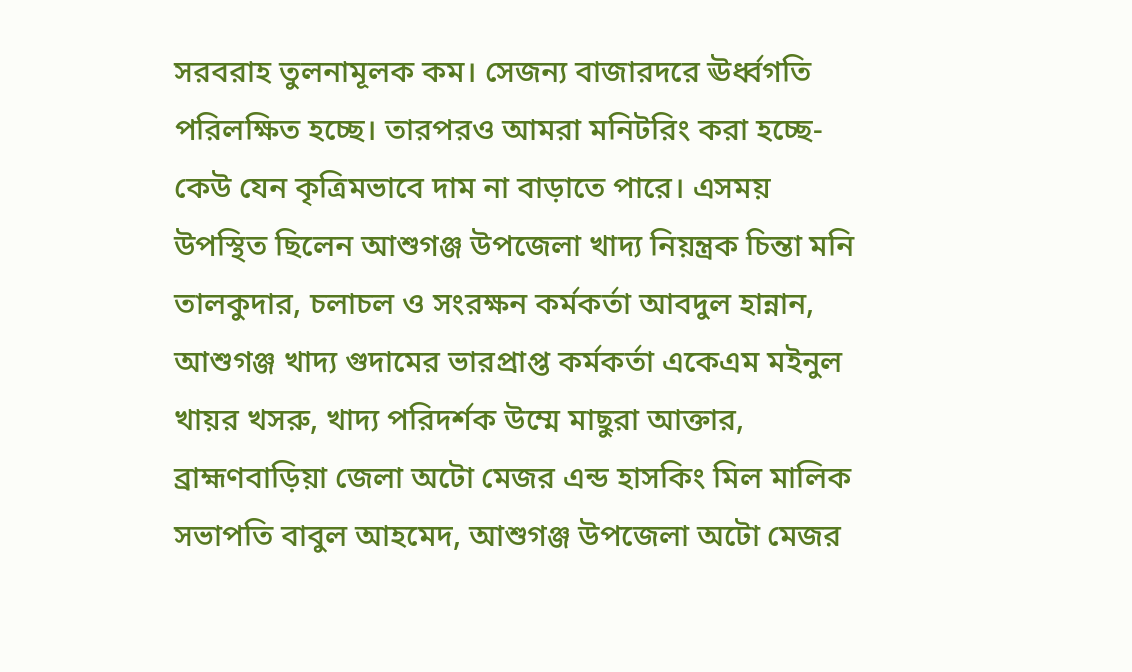সরবরাহ তুলনামূলক কম। সেজন্য বাজারদরে ঊর্ধ্বগতি পরিলক্ষিত হচ্ছে। তারপরও আমরা মনিটরিং করা হচ্ছে- কেউ যেন কৃত্রিমভাবে দাম না বাড়াতে পারে। এসময় উপস্থিত ছিলেন আশুগঞ্জ উপজেলা খাদ্য নিয়ন্ত্রক চিন্তা মনি তালকুদার, চলাচল ও সংরক্ষন কর্মকর্তা আবদুল হান্নান, আশুগঞ্জ খাদ্য গুদামের ভারপ্রাপ্ত কর্মকর্তা একেএম মইনুল খায়র খসরু, খাদ্য পরিদর্শক উম্মে মাছুরা আক্তার, ব্রাহ্মণবাড়িয়া জেলা অটো মেজর এন্ড হাসকিং মিল মালিক সভাপতি বাবুল আহমেদ, আশুগঞ্জ উপজেলা অটো মেজর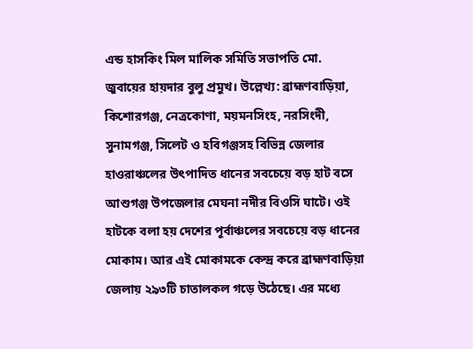এন্ড হাসকিং মিল মালিক সমিতি সভাপতি মো. জুবায়ের হায়দার বুলু প্রমুখ। উল্লেখ্য: ব্রাহ্মণবাড়িয়া, কিশোরগঞ্জ, নেত্রকোণা, ময়মনসিংহ, নরসিংদী, সুনামগঞ্জ, সিলেট ও হবিগঞ্জসহ বিভিন্ন জেলার হাওরাঞ্চলের উৎপাদিত ধানের সবচেয়ে বড় হাট বসে আশুগঞ্জ উপজেলার মেঘনা নদীর বিওসি ঘাটে। ওই হাটকে বলা হয় দেশের পূর্বাঞ্চলের সবচেয়ে বড় ধানের মোকাম। আর এই মোকামকে কেন্দ্র করে ব্রাহ্মণবাড়িয়া জেলায় ২৯৩টি চাতালকল গড়ে উঠেছে। এর মধ্যে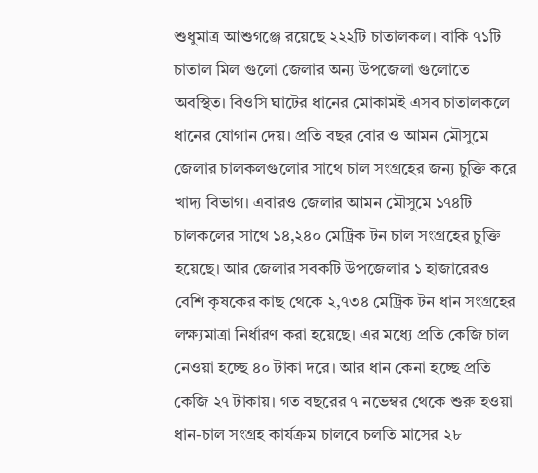শুধুমাত্র আশুগঞ্জে রয়েছে ২২২টি চাতালকল। বাকি ৭১টি চাতাল মিল গুলো জেলার অন্য উপজেলা গুলোতে অবস্থিত। বিওসি ঘাটের ধানের মোকামই এসব চাতালকলে ধানের যোগান দেয়। প্রতি বছর বোর ও আমন মৌসুমে জেলার চালকলগুলোর সাথে চাল সংগ্রহের জন্য চুক্তি করে খাদ্য বিভাগ। এবারও জেলার আমন মৌসুমে ১৭৪টি চালকলের সাথে ১৪,২৪০ মেট্রিক টন চাল সংগ্রহের চুক্তি হয়েছে। আর জেলার সবকটি উপজেলার ১ হাজারেরও বেশি কৃষকের কাছ থেকে ২,৭৩৪ মেট্রিক টন ধান সংগ্রহের লক্ষ্যমাত্রা নির্ধারণ করা হয়েছে। এর মধ্যে প্রতি কেজি চাল নেওয়া হচ্ছে ৪০ টাকা দরে। আর ধান কেনা হচ্ছে প্রতি কেজি ২৭ টাকায়। গত বছরের ৭ নভেম্বর থেকে শুরু হওয়া ধান-চাল সংগ্রহ কার্যক্রম চালবে চলতি মাসের ২৮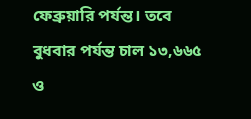ফেব্রুয়ারি পর্যন্ত। তবে বুধবার পর্যন্ত চাল ১৩,৬৬৫ ও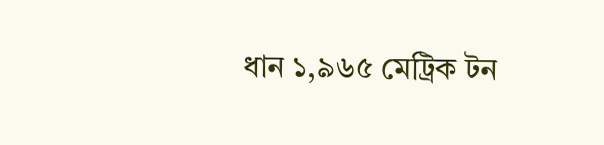ধান ১,৯৬৫ মেট্রিক টন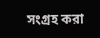সংগ্রহ করা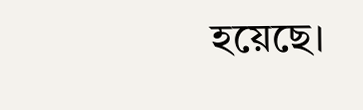হয়েছে।